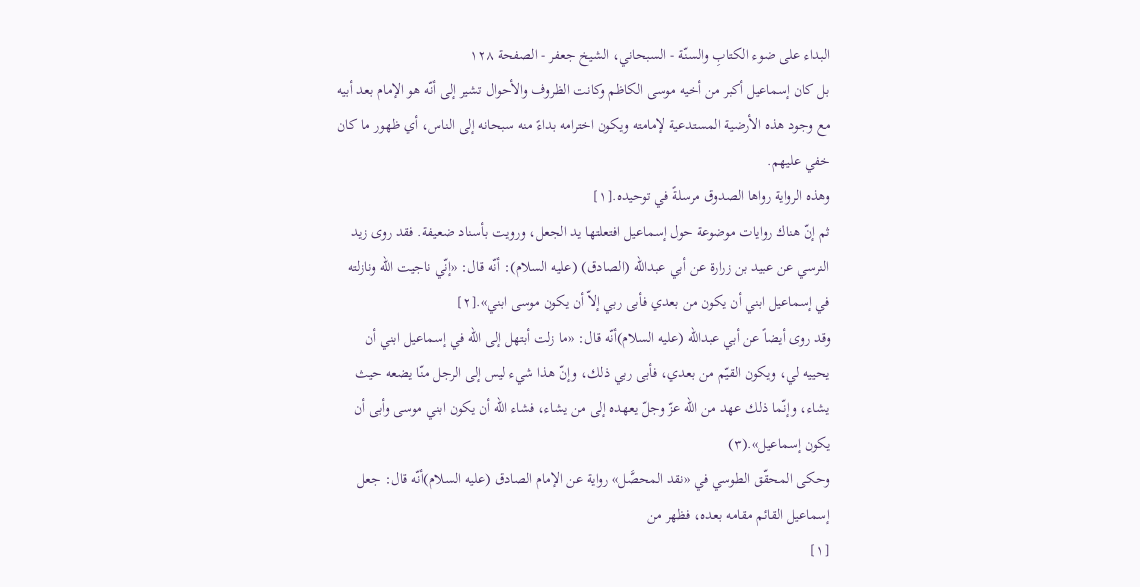البداء على ضوء الكتابِ والسنّة - السبحاني، الشيخ جعفر - الصفحة ١٢٨
بل كان إسماعيل أكبر من أخيه موسى الكاظم وكانت الظروف والأحوال تشير إلى أنّه هو الإمام بعد أبيه مع وجود هذه الأرضية المستدعية لإمامته ويكون اخترامه بداءً منه سبحانه إلى الناس، أي ظهور ما كان خفي عليهم.
وهذه الرواية رواها الصدوق مرسلةً في توحيده.[١]
ثم إنّ هناك روايات موضوعة حول إسماعيل افتعلتها يد الجعل، ورويت بأسناد ضعيفة. فقد روى زيد النرسي عن عبيد بن زرارة عن أبي عبدالله (الصادق) (عليه السلام): أنّه قال: «إنّي ناجيت الله ونازلته في إسماعيل ابني أن يكون من بعدي فأبى ربي إلاّ أن يكون موسى ابني».[٢]
وقد روى أيضاً عن أبي عبدالله (عليه السلام)أنّه قال: «ما زلت أبتهل إلى الله في إسماعيل ابني أن يحييه لي، ويكون القيّم من بعدي، فأبى ربي ذلك، وإنّ هذا شيء ليس إلى الرجل منّا يضعه حيث يشاء، وإنّما ذلك عهد من الله عزّ وجلّ يعهده إلى من يشاء، فشاء الله أن يكون ابني موسى وأبى أن يكون إسماعيل».(٣)
وحكى المحقّق الطوسي في «نقد المحصَّل» رواية عن الإمام الصادق (عليه السلام)أنّه قال: جعل إسماعيل القائم مقامه بعده، فظهر من
[١]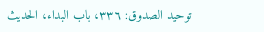توحيد الصدوق: ٣٣٦، باب البداء، الحديث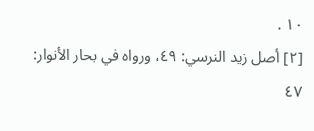١٠ .
[٢] أصل زيد النرسي: ٤٩، ورواه في بحار الأنوار: ٤٧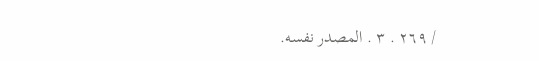/ ٢٦٩ . ٣ . المصدر نفسه.